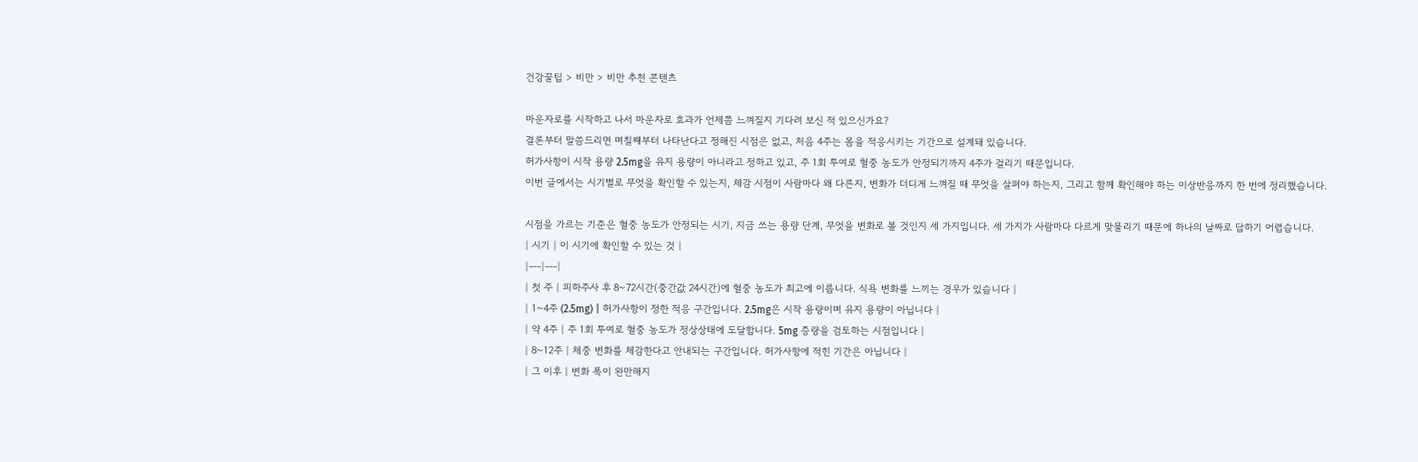건강꿀팁 > 비만 > 비만 추천 콘텐츠

마운자로를 시작하고 나서 마운자로 효과가 언제쯤 느껴질지 기다려 보신 적 있으신가요?
결론부터 말씀드리면 며칠째부터 나타난다고 정해진 시점은 없고, 처음 4주는 몸을 적응시키는 기간으로 설계돼 있습니다.
허가사항이 시작 용량 2.5mg을 유지 용량이 아니라고 정하고 있고, 주 1회 투여로 혈중 농도가 안정되기까지 4주가 걸리기 때문입니다.
이번 글에서는 시기별로 무엇을 확인할 수 있는지, 체감 시점이 사람마다 왜 다른지, 변화가 더디게 느껴질 때 무엇을 살펴야 하는지, 그리고 함께 확인해야 하는 이상반응까지 한 번에 정리했습니다.

시점을 가르는 기준은 혈중 농도가 안정되는 시기, 지금 쓰는 용량 단계, 무엇을 변화로 볼 것인지 세 가지입니다. 세 가지가 사람마다 다르게 맞물리기 때문에 하나의 날짜로 답하기 어렵습니다.
| 시기 | 이 시기에 확인할 수 있는 것 |
|---|---|
| 첫 주 | 피하주사 후 8~72시간(중간값 24시간)에 혈중 농도가 최고에 이릅니다. 식욕 변화를 느끼는 경우가 있습니다 |
| 1~4주 (2.5mg) | 허가사항이 정한 적응 구간입니다. 2.5mg은 시작 용량이며 유지 용량이 아닙니다 |
| 약 4주 | 주 1회 투여로 혈중 농도가 정상상태에 도달합니다. 5mg 증량을 검토하는 시점입니다 |
| 8~12주 | 체중 변화를 체감한다고 안내되는 구간입니다. 허가사항에 적힌 기간은 아닙니다 |
| 그 이후 | 변화 폭이 완만해지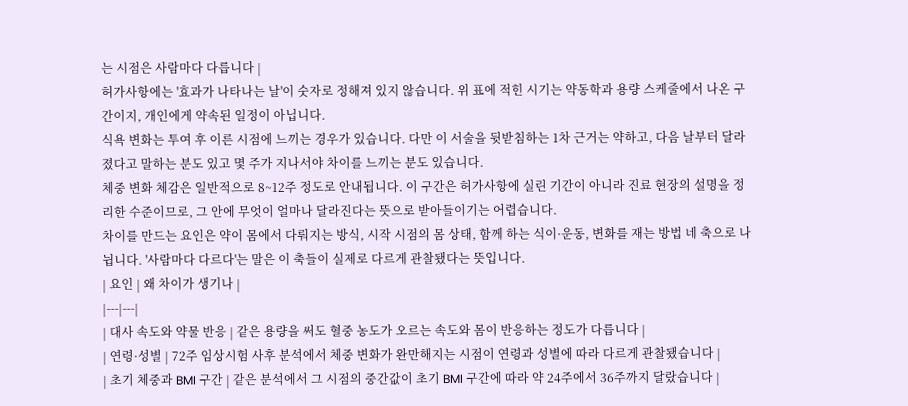는 시점은 사람마다 다릅니다 |
허가사항에는 '효과가 나타나는 날'이 숫자로 정해져 있지 않습니다. 위 표에 적힌 시기는 약동학과 용량 스케줄에서 나온 구간이지, 개인에게 약속된 일정이 아닙니다.
식욕 변화는 투여 후 이른 시점에 느끼는 경우가 있습니다. 다만 이 서술을 뒷받침하는 1차 근거는 약하고, 다음 날부터 달라졌다고 말하는 분도 있고 몇 주가 지나서야 차이를 느끼는 분도 있습니다.
체중 변화 체감은 일반적으로 8~12주 정도로 안내됩니다. 이 구간은 허가사항에 실린 기간이 아니라 진료 현장의 설명을 정리한 수준이므로, 그 안에 무엇이 얼마나 달라진다는 뜻으로 받아들이기는 어렵습니다.
차이를 만드는 요인은 약이 몸에서 다뤄지는 방식, 시작 시점의 몸 상태, 함께 하는 식이·운동, 변화를 재는 방법 네 축으로 나뉩니다. '사람마다 다르다'는 말은 이 축들이 실제로 다르게 관찰됐다는 뜻입니다.
| 요인 | 왜 차이가 생기나 |
|---|---|
| 대사 속도와 약물 반응 | 같은 용량을 써도 혈중 농도가 오르는 속도와 몸이 반응하는 정도가 다릅니다 |
| 연령·성별 | 72주 임상시험 사후 분석에서 체중 변화가 완만해지는 시점이 연령과 성별에 따라 다르게 관찰됐습니다 |
| 초기 체중과 BMI 구간 | 같은 분석에서 그 시점의 중간값이 초기 BMI 구간에 따라 약 24주에서 36주까지 달랐습니다 |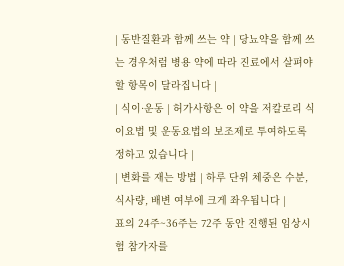| 동반질환과 함께 쓰는 약 | 당뇨약을 함께 쓰는 경우처럼 병용 약에 따라 진료에서 살펴야 할 항목이 달라집니다 |
| 식이·운동 | 허가사항은 이 약을 저칼로리 식이요법 및 운동요법의 보조제로 투여하도록 정하고 있습니다 |
| 변화를 재는 방법 | 하루 단위 체중은 수분, 식사량, 배변 여부에 크게 좌우됩니다 |
표의 24주~36주는 72주 동안 진행된 임상시험 참가자를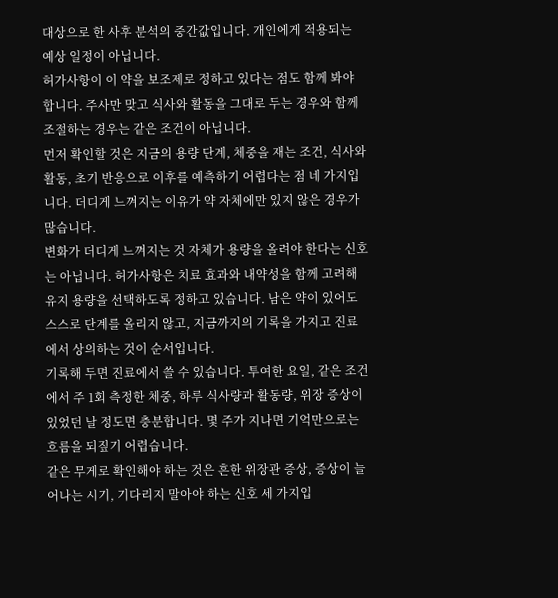대상으로 한 사후 분석의 중간값입니다. 개인에게 적용되는 예상 일정이 아닙니다.
허가사항이 이 약을 보조제로 정하고 있다는 점도 함께 봐야 합니다. 주사만 맞고 식사와 활동을 그대로 두는 경우와 함께 조절하는 경우는 같은 조건이 아닙니다.
먼저 확인할 것은 지금의 용량 단계, 체중을 재는 조건, 식사와 활동, 초기 반응으로 이후를 예측하기 어렵다는 점 네 가지입니다. 더디게 느껴지는 이유가 약 자체에만 있지 않은 경우가 많습니다.
변화가 더디게 느껴지는 것 자체가 용량을 올려야 한다는 신호는 아닙니다. 허가사항은 치료 효과와 내약성을 함께 고려해 유지 용량을 선택하도록 정하고 있습니다. 남은 약이 있어도 스스로 단계를 올리지 않고, 지금까지의 기록을 가지고 진료에서 상의하는 것이 순서입니다.
기록해 두면 진료에서 쓸 수 있습니다. 투여한 요일, 같은 조건에서 주 1회 측정한 체중, 하루 식사량과 활동량, 위장 증상이 있었던 날 정도면 충분합니다. 몇 주가 지나면 기억만으로는 흐름을 되짚기 어렵습니다.
같은 무게로 확인해야 하는 것은 흔한 위장관 증상, 증상이 늘어나는 시기, 기다리지 말아야 하는 신호 세 가지입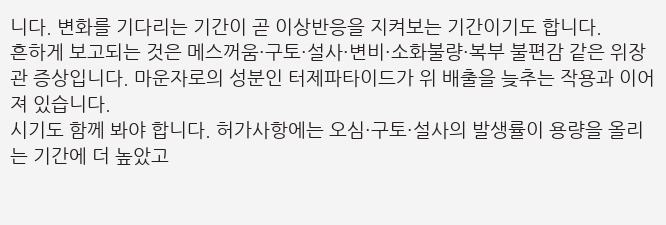니다. 변화를 기다리는 기간이 곧 이상반응을 지켜보는 기간이기도 합니다.
흔하게 보고되는 것은 메스꺼움·구토·설사·변비·소화불량·복부 불편감 같은 위장관 증상입니다. 마운자로의 성분인 터제파타이드가 위 배출을 늦추는 작용과 이어져 있습니다.
시기도 함께 봐야 합니다. 허가사항에는 오심·구토·설사의 발생률이 용량을 올리는 기간에 더 높았고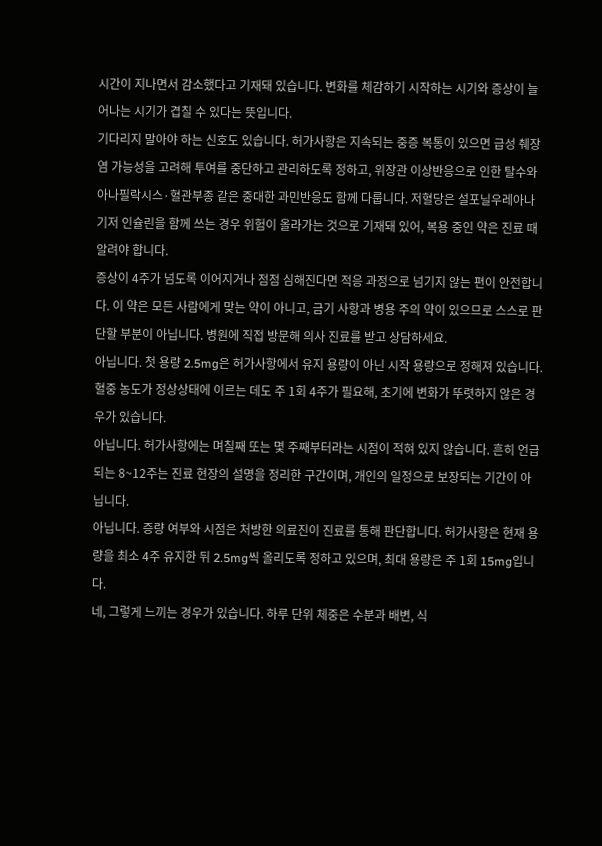시간이 지나면서 감소했다고 기재돼 있습니다. 변화를 체감하기 시작하는 시기와 증상이 늘어나는 시기가 겹칠 수 있다는 뜻입니다.
기다리지 말아야 하는 신호도 있습니다. 허가사항은 지속되는 중증 복통이 있으면 급성 췌장염 가능성을 고려해 투여를 중단하고 관리하도록 정하고, 위장관 이상반응으로 인한 탈수와 아나필락시스·혈관부종 같은 중대한 과민반응도 함께 다룹니다. 저혈당은 설포닐우레아나 기저 인슐린을 함께 쓰는 경우 위험이 올라가는 것으로 기재돼 있어, 복용 중인 약은 진료 때 알려야 합니다.
증상이 4주가 넘도록 이어지거나 점점 심해진다면 적응 과정으로 넘기지 않는 편이 안전합니다. 이 약은 모든 사람에게 맞는 약이 아니고, 금기 사항과 병용 주의 약이 있으므로 스스로 판단할 부분이 아닙니다. 병원에 직접 방문해 의사 진료를 받고 상담하세요.
아닙니다. 첫 용량 2.5mg은 허가사항에서 유지 용량이 아닌 시작 용량으로 정해져 있습니다. 혈중 농도가 정상상태에 이르는 데도 주 1회 4주가 필요해, 초기에 변화가 뚜렷하지 않은 경우가 있습니다.
아닙니다. 허가사항에는 며칠째 또는 몇 주째부터라는 시점이 적혀 있지 않습니다. 흔히 언급되는 8~12주는 진료 현장의 설명을 정리한 구간이며, 개인의 일정으로 보장되는 기간이 아닙니다.
아닙니다. 증량 여부와 시점은 처방한 의료진이 진료를 통해 판단합니다. 허가사항은 현재 용량을 최소 4주 유지한 뒤 2.5mg씩 올리도록 정하고 있으며, 최대 용량은 주 1회 15mg입니다.
네, 그렇게 느끼는 경우가 있습니다. 하루 단위 체중은 수분과 배변, 식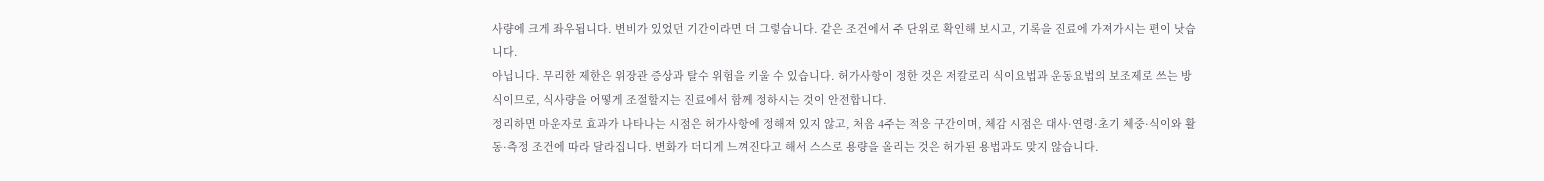사량에 크게 좌우됩니다. 변비가 있었던 기간이라면 더 그렇습니다. 같은 조건에서 주 단위로 확인해 보시고, 기록을 진료에 가져가시는 편이 낫습니다.
아닙니다. 무리한 제한은 위장관 증상과 탈수 위험을 키울 수 있습니다. 허가사항이 정한 것은 저칼로리 식이요법과 운동요법의 보조제로 쓰는 방식이므로, 식사량을 어떻게 조절할지는 진료에서 함께 정하시는 것이 안전합니다.
정리하면 마운자로 효과가 나타나는 시점은 허가사항에 정해져 있지 않고, 처음 4주는 적응 구간이며, 체감 시점은 대사·연령·초기 체중·식이와 활동·측정 조건에 따라 달라집니다. 변화가 더디게 느껴진다고 해서 스스로 용량을 올리는 것은 허가된 용법과도 맞지 않습니다.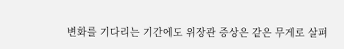변화를 기다리는 기간에도 위장관 증상은 같은 무게로 살펴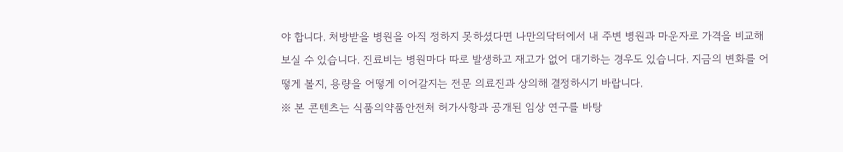야 합니다. 처방받을 병원을 아직 정하지 못하셨다면 나만의닥터에서 내 주변 병원과 마운자로 가격을 비교해 보실 수 있습니다. 진료비는 병원마다 따로 발생하고 재고가 없어 대기하는 경우도 있습니다. 지금의 변화를 어떻게 볼지, 용량을 어떻게 이어갈지는 전문 의료진과 상의해 결정하시기 바랍니다.
※ 본 콘텐츠는 식품의약품안전처 허가사항과 공개된 임상 연구를 바탕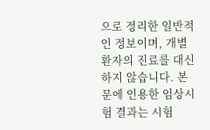으로 정리한 일반적인 정보이며, 개별 환자의 진료를 대신하지 않습니다. 본문에 인용한 임상시험 결과는 시험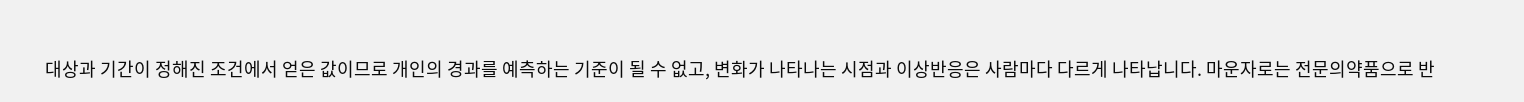대상과 기간이 정해진 조건에서 얻은 값이므로 개인의 경과를 예측하는 기준이 될 수 없고, 변화가 나타나는 시점과 이상반응은 사람마다 다르게 나타납니다. 마운자로는 전문의약품으로 반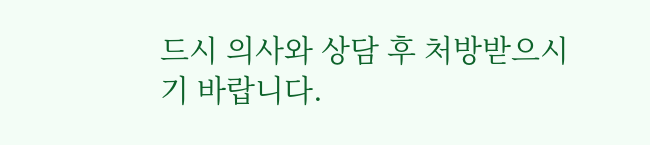드시 의사와 상담 후 처방받으시기 바랍니다.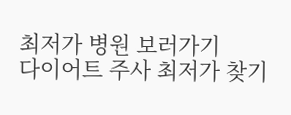최저가 병원 보러가기
다이어트 주사 최저가 찾기